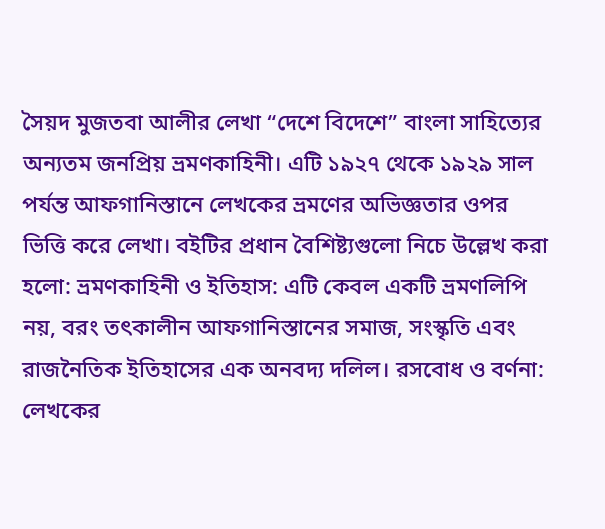সৈয়দ মুজতবা আলীর লেখা “দেশে বিদেশে” বাংলা সাহিত্যের অন্যতম জনপ্রিয় ভ্রমণকাহিনী। এটি ১৯২৭ থেকে ১৯২৯ সাল পর্যন্ত আফগানিস্তানে লেখকের ভ্রমণের অভিজ্ঞতার ওপর ভিত্তি করে লেখা। বইটির প্রধান বৈশিষ্ট্যগুলো নিচে উল্লেখ করা হলো: ভ্রমণকাহিনী ও ইতিহাস: এটি কেবল একটি ভ্রমণলিপি নয়, বরং তৎকালীন আফগানিস্তানের সমাজ, সংস্কৃতি এবং রাজনৈতিক ইতিহাসের এক অনবদ্য দলিল। রসবোধ ও বর্ণনা: লেখকের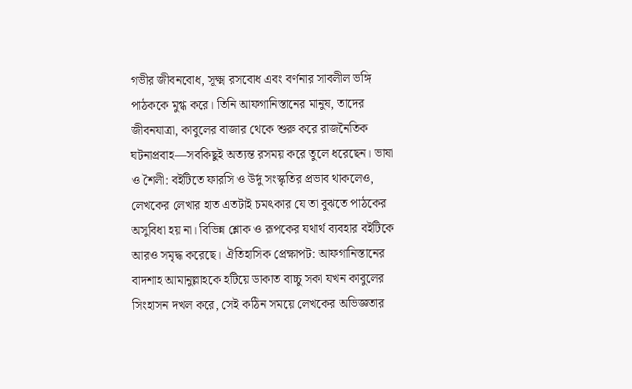গভীর জীবনবোধ, সূক্ষ্ম রসবোধ এবং বর্ণনার সাবলীল ভঙ্গি পাঠককে মুগ্ধ করে। তিনি আফগানিস্তানের মানুষ, তাদের জীবনযাত্রা, কাবুলের বাজার থেকে শুরু করে রাজনৈতিক ঘটনাপ্রবাহ—সবকিছুই অত্যন্ত রসময় করে তুলে ধরেছেন। ভাষা ও শৈলী: বইটিতে ফারসি ও উর্দু সংস্কৃতির প্রভাব থাকলেও, লেখকের লেখার হাত এতটাই চমৎকার যে তা বুঝতে পাঠকের অসুবিধা হয় না। বিভিন্ন শ্লোক ও রূপকের যথার্থ ব্যবহার বইটিকে আরও সমৃদ্ধ করেছে। ঐতিহাসিক প্রেক্ষাপট: আফগানিস্তানের বাদশাহ আমানুল্লাহকে হটিয়ে ডাকাত বাচ্চু সকা যখন কাবুলের সিংহাসন দখল করে, সেই কঠিন সময়ে লেখকের অভিজ্ঞতার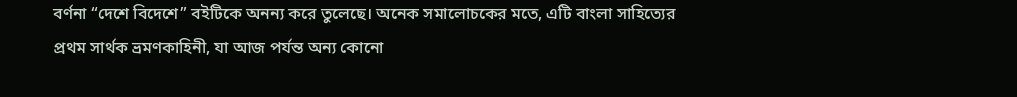বর্ণনা “দেশে বিদেশে” বইটিকে অনন্য করে তুলেছে। অনেক সমালোচকের মতে, এটি বাংলা সাহিত্যের প্রথম সার্থক ভ্রমণকাহিনী, যা আজ পর্যন্ত অন্য কোনো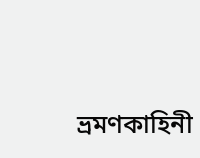ভ্রমণকাহিনী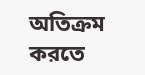অতিক্রম করতে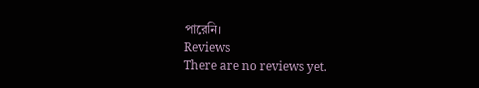পারেনি।
Reviews
There are no reviews yet.